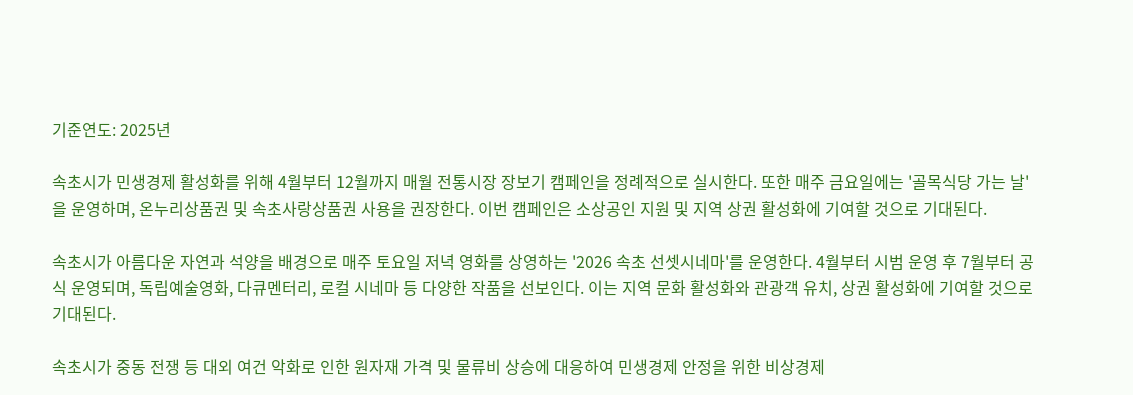기준연도: 2025년

속초시가 민생경제 활성화를 위해 4월부터 12월까지 매월 전통시장 장보기 캠페인을 정례적으로 실시한다. 또한 매주 금요일에는 '골목식당 가는 날'을 운영하며, 온누리상품권 및 속초사랑상품권 사용을 권장한다. 이번 캠페인은 소상공인 지원 및 지역 상권 활성화에 기여할 것으로 기대된다.

속초시가 아름다운 자연과 석양을 배경으로 매주 토요일 저녁 영화를 상영하는 '2026 속초 선셋시네마'를 운영한다. 4월부터 시범 운영 후 7월부터 공식 운영되며, 독립예술영화, 다큐멘터리, 로컬 시네마 등 다양한 작품을 선보인다. 이는 지역 문화 활성화와 관광객 유치, 상권 활성화에 기여할 것으로 기대된다.

속초시가 중동 전쟁 등 대외 여건 악화로 인한 원자재 가격 및 물류비 상승에 대응하여 민생경제 안정을 위한 비상경제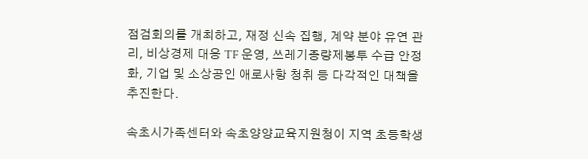점검회의를 개최하고, 재정 신속 집행, 계약 분야 유연 관리, 비상경제 대응 TF 운영, 쓰레기종량제봉투 수급 안정화, 기업 및 소상공인 애로사항 청취 등 다각적인 대책을 추진한다.

속초시가족센터와 속초양양교육지원청이 지역 초등학생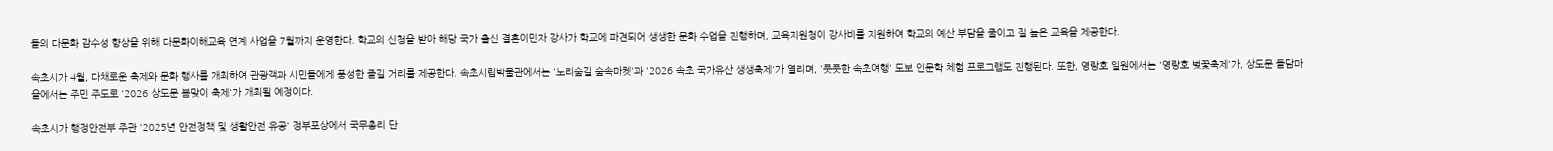들의 다문화 감수성 향상을 위해 다문화이해교육 연계 사업을 7월까지 운영한다. 학교의 신청을 받아 해당 국가 출신 결혼이민자 강사가 학교에 파견되어 생생한 문화 수업을 진행하며, 교육지원청이 강사비를 지원하여 학교의 예산 부담을 줄이고 질 높은 교육을 제공한다.

속초시가 4월, 다채로운 축제와 문화 행사를 개최하여 관광객과 시민들에게 풍성한 즐길 거리를 제공한다. 속초시립박물관에서는 '노리숲길 숲속마켓'과 '2026 속초 국가유산 생생축제'가 열리며, '풋풋한 속초여행' 도보 인문학 체험 프로그램도 진행된다. 또한, 영랑호 일원에서는 '영랑호 벚꽃축제'가, 상도문 돌담마을에서는 주민 주도로 '2026 상도문 봄맞이 축제'가 개최될 예정이다.

속초시가 행정안전부 주관 '2025년 안전정책 및 생활안전 유공' 정부포상에서 국무총리 단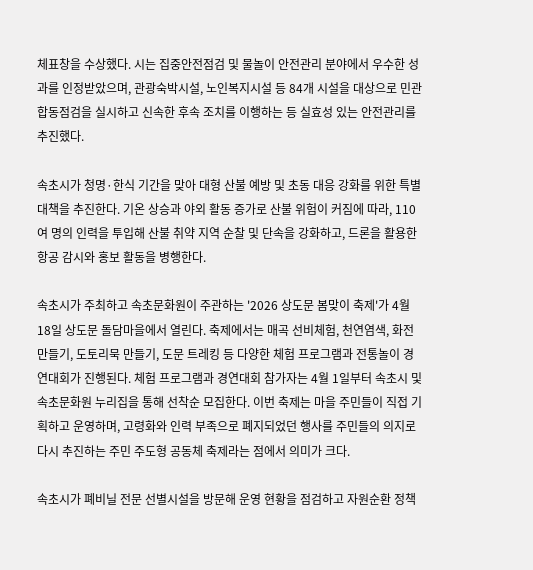체표창을 수상했다. 시는 집중안전점검 및 물놀이 안전관리 분야에서 우수한 성과를 인정받았으며, 관광숙박시설, 노인복지시설 등 84개 시설을 대상으로 민관 합동점검을 실시하고 신속한 후속 조치를 이행하는 등 실효성 있는 안전관리를 추진했다.

속초시가 청명·한식 기간을 맞아 대형 산불 예방 및 초동 대응 강화를 위한 특별대책을 추진한다. 기온 상승과 야외 활동 증가로 산불 위험이 커짐에 따라, 110여 명의 인력을 투입해 산불 취약 지역 순찰 및 단속을 강화하고, 드론을 활용한 항공 감시와 홍보 활동을 병행한다.

속초시가 주최하고 속초문화원이 주관하는 '2026 상도문 봄맞이 축제'가 4월 18일 상도문 돌담마을에서 열린다. 축제에서는 매곡 선비체험, 천연염색, 화전 만들기, 도토리묵 만들기, 도문 트레킹 등 다양한 체험 프로그램과 전통놀이 경연대회가 진행된다. 체험 프로그램과 경연대회 참가자는 4월 1일부터 속초시 및 속초문화원 누리집을 통해 선착순 모집한다. 이번 축제는 마을 주민들이 직접 기획하고 운영하며, 고령화와 인력 부족으로 폐지되었던 행사를 주민들의 의지로 다시 추진하는 주민 주도형 공동체 축제라는 점에서 의미가 크다.

속초시가 폐비닐 전문 선별시설을 방문해 운영 현황을 점검하고 자원순환 정책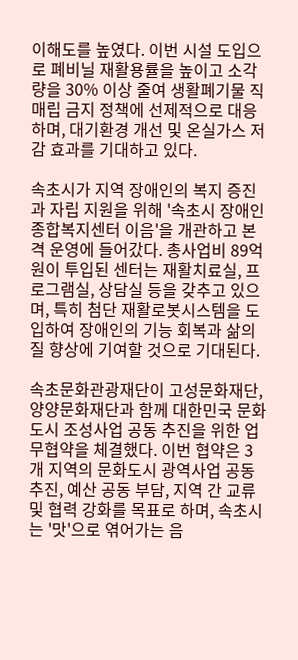이해도를 높였다. 이번 시설 도입으로 폐비닐 재활용률을 높이고 소각량을 30% 이상 줄여 생활폐기물 직매립 금지 정책에 선제적으로 대응하며, 대기환경 개선 및 온실가스 저감 효과를 기대하고 있다.

속초시가 지역 장애인의 복지 증진과 자립 지원을 위해 '속초시 장애인종합복지센터 이음'을 개관하고 본격 운영에 들어갔다. 총사업비 89억 원이 투입된 센터는 재활치료실, 프로그램실, 상담실 등을 갖추고 있으며, 특히 첨단 재활로봇시스템을 도입하여 장애인의 기능 회복과 삶의 질 향상에 기여할 것으로 기대된다.

속초문화관광재단이 고성문화재단, 양양문화재단과 함께 대한민국 문화도시 조성사업 공동 추진을 위한 업무협약을 체결했다. 이번 협약은 3개 지역의 문화도시 광역사업 공동 추진, 예산 공동 부담, 지역 간 교류 및 협력 강화를 목표로 하며, 속초시는 '맛'으로 엮어가는 음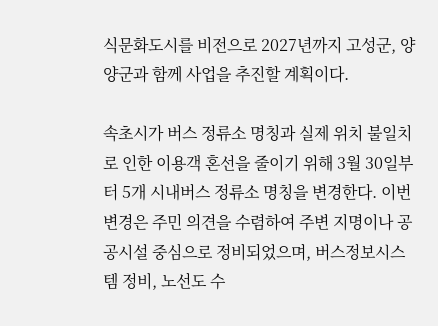식문화도시를 비전으로 2027년까지 고성군, 양양군과 함께 사업을 추진할 계획이다.

속초시가 버스 정류소 명칭과 실제 위치 불일치로 인한 이용객 혼선을 줄이기 위해 3월 30일부터 5개 시내버스 정류소 명칭을 변경한다. 이번 변경은 주민 의견을 수렴하여 주변 지명이나 공공시설 중심으로 정비되었으며, 버스정보시스템 정비, 노선도 수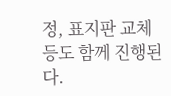정, 표지판 교체 등도 함께 진행된다.